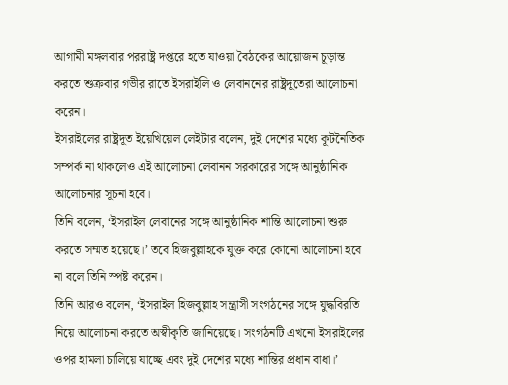আগামী মঙ্গলবার পররাষ্ট্র দপ্তরে হতে যাওয়া বৈঠকের আয়োজন চূড়ান্ত করতে শুক্রবার গভীর রাতে ইসরাইলি ও লেবাননের রাষ্ট্রদূতেরা আলোচনা করেন।
ইসরাইলের রাষ্ট্রদূত ইয়েখিয়েল লেইটার বলেন, দুই দেশের মধ্যে কূটনৈতিক সম্পর্ক না থাকলেও এই আলোচনা লেবানন সরকারের সঙ্গে আনুষ্ঠানিক আলোচনার সূচনা হবে।
তিনি বলেন, ‘ইসরাইল লেবানের সঙ্গে আনুষ্ঠানিক শান্তি আলোচনা শুরু করতে সম্মত হয়েছে।’ তবে হিজবুল্লাহকে যুক্ত করে কোনো আলোচনা হবে না বলে তিনি স্পষ্ট করেন।
তিনি আরও বলেন, ‘ইসরাইল হিজবুল্লাহ সন্ত্রাসী সংগঠনের সঙ্গে যুদ্ধবিরতি নিয়ে আলোচনা করতে অস্বীকৃতি জানিয়েছে। সংগঠনটি এখনো ইসরাইলের ওপর হামলা চালিয়ে যাচ্ছে এবং দুই দেশের মধ্যে শান্তির প্রধান বাধা।’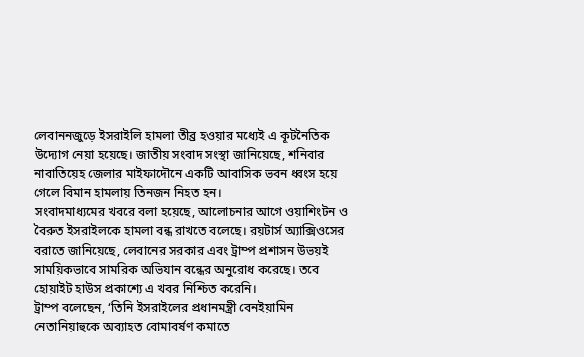লেবাননজুড়ে ইসরাইলি হামলা তীব্র হওয়ার মধ্যেই এ কূটনৈতিক উদ্যোগ নেয়া হয়েছে। জাতীয় সংবাদ সংস্থা জানিয়েছে, শনিবার নাবাতিয়েহ জেলার মাইফাদৌনে একটি আবাসিক ভবন ধ্বংস হয়ে গেলে বিমান হামলায় তিনজন নিহত হন।
সংবাদমাধ্যমের খবরে বলা হয়েছে, আলোচনার আগে ওয়াশিংটন ও বৈরুত ইসরাইলকে হামলা বন্ধ রাখতে বলেছে। রয়টার্স অ্যাক্সিওসের বরাতে জানিয়েছে, লেবানের সরকার এবং ট্রাম্প প্রশাসন উভয়ই সাময়িকভাবে সামরিক অভিযান বন্ধের অনুরোধ করেছে। তবে হোয়াইট হাউস প্রকাশ্যে এ খবর নিশ্চিত করেনি।
ট্রাম্প বলেছেন, ‘তিনি ইসরাইলের প্রধানমন্ত্রী বেনইয়ামিন নেতানিয়াহুকে অব্যাহত বোমাবর্ষণ কমাতে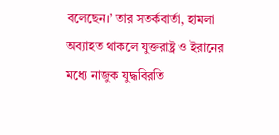বলেছেন।’ তার সতর্কবার্তা, হামলা অব্যাহত থাকলে যুক্তরাষ্ট্র ও ইরানের মধ্যে নাজুক যুদ্ধবিরতি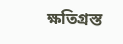ক্ষতিগ্রস্ত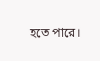হতে পারে।